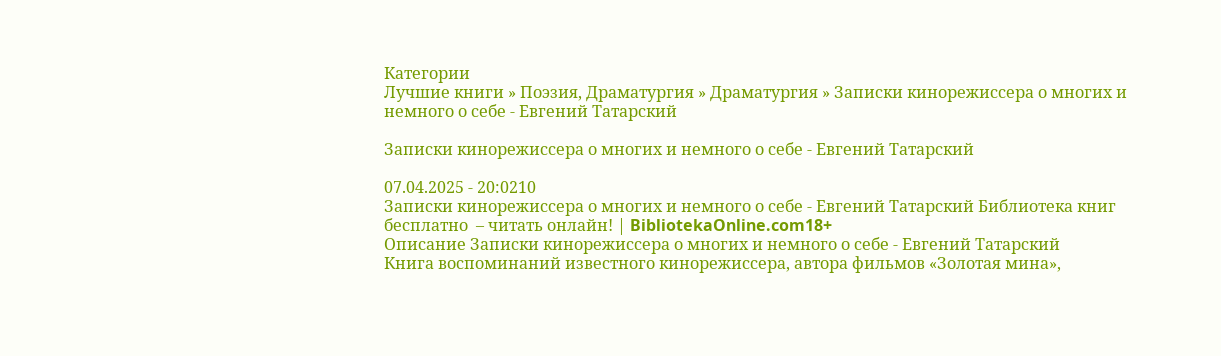Категории
Лучшие книги » Поэзия, Драматургия » Драматургия » Записки кинорежиссера о многих и немного о себе - Евгений Татарский

Записки кинорежиссера о многих и немного о себе - Евгений Татарский

07.04.2025 - 20:0210
Записки кинорежиссера о многих и немного о себе - Евгений Татарский Библиотека книг бесплатно  – читать онлайн! | BibliotekaOnline.com18+
Описание Записки кинорежиссера о многих и немного о себе - Евгений Татарский
Книга воспоминаний известного кинорежиссера, автора фильмов «Золотая мина»,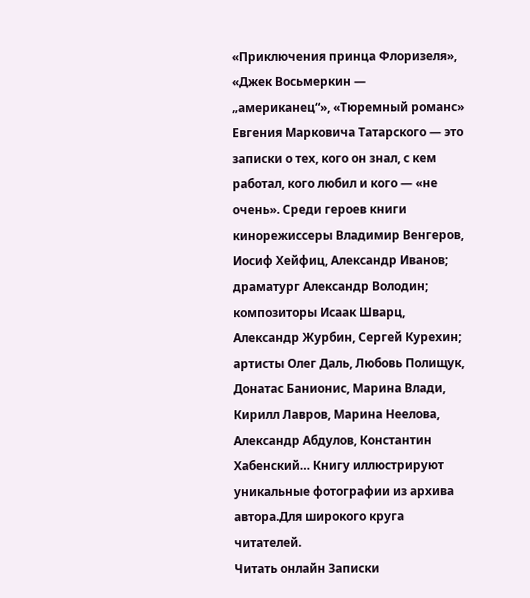«Приключения принца Флоризеля», «Джек Восьмеркин — „американец“», «Тюремный романс» Евгения Марковича Татарского — это записки о тех, кого он знал, с кем работал, кого любил и кого — «не очень». Среди героев книги кинорежиссеры Владимир Венгеров, Иосиф Хейфиц, Александр Иванов; драматург Александр Володин; композиторы Исаак Шварц, Александр Журбин, Сергей Курехин; артисты Олег Даль, Любовь Полищук, Донатас Банионис, Марина Влади, Кирилл Лавров, Марина Неелова, Александр Абдулов, Константин Хабенский… Книгу иллюстрируют уникальные фотографии из архива автора.Для широкого круга читателей.
Читать онлайн Записки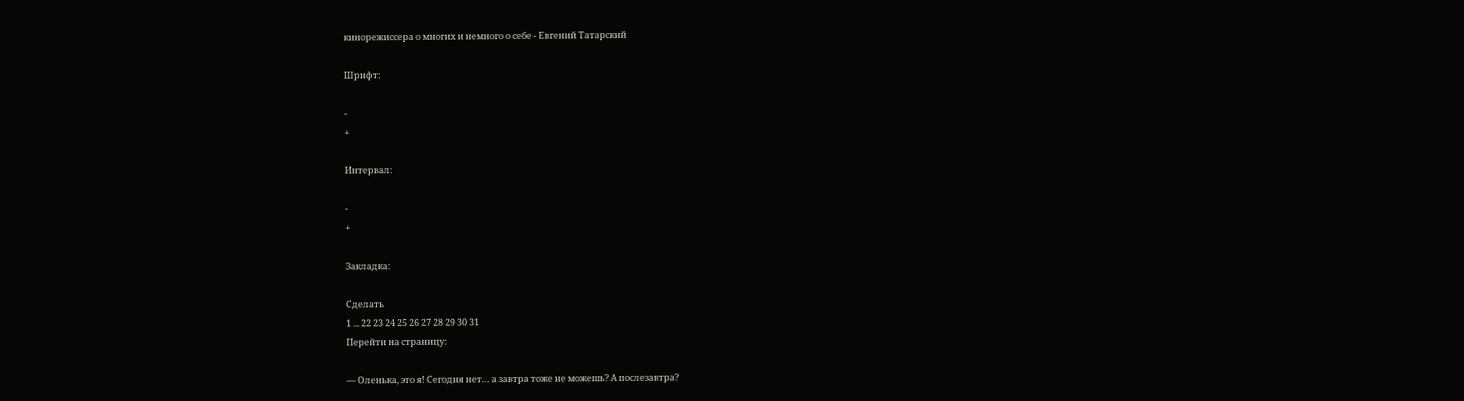кинорежиссера о многих и немного о себе - Евгений Татарский

Шрифт:

-
+

Интервал:

-
+

Закладка:

Сделать
1 ... 22 23 24 25 26 27 28 29 30 31
Перейти на страницу:

— Оленька, это я! Сегодня нет… а завтра тоже не можешь? А послезавтра?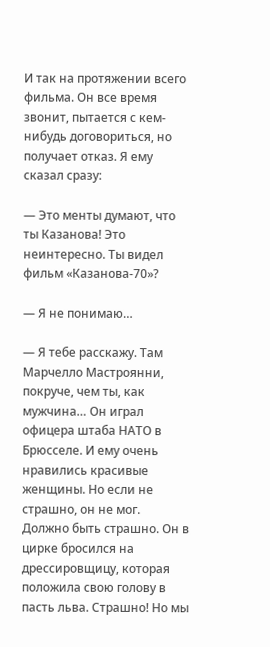И так на протяжении всего фильма. Он все время звонит, пытается с кем-нибудь договориться, но получает отказ. Я ему сказал сразу:

— Это менты думают, что ты Казанова! Это неинтересно. Ты видел фильм «Казанова-70»?

— Я не понимаю…

— Я тебе расскажу. Там Марчелло Мастроянни, покруче, чем ты, как мужчина… Он играл офицера штаба НАТО в Брюсселе. И ему очень нравились красивые женщины. Но если не страшно, он не мог. Должно быть страшно. Он в цирке бросился на дрессировщицу, которая положила свою голову в пасть льва. Страшно! Но мы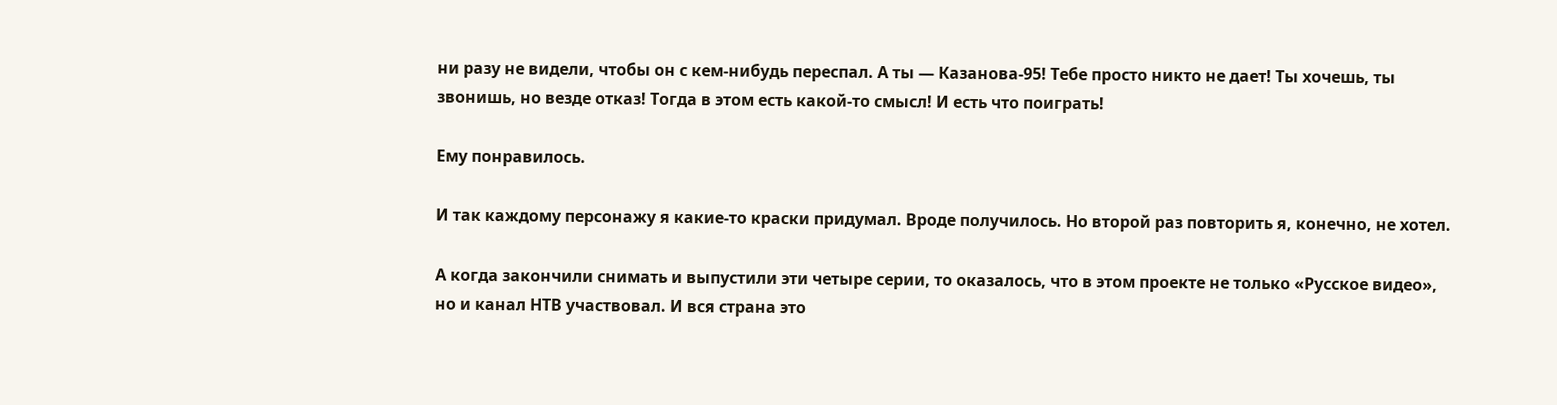ни разу не видели, чтобы он с кем-нибудь переспал. А ты — Казанова-95! Тебе просто никто не дает! Ты хочешь, ты звонишь, но везде отказ! Тогда в этом есть какой-то смысл! И есть что поиграть!

Ему понравилось.

И так каждому персонажу я какие-то краски придумал. Вроде получилось. Но второй раз повторить я, конечно, не хотел.

А когда закончили снимать и выпустили эти четыре серии, то оказалось, что в этом проекте не только «Русское видео», но и канал НТВ участвовал. И вся страна это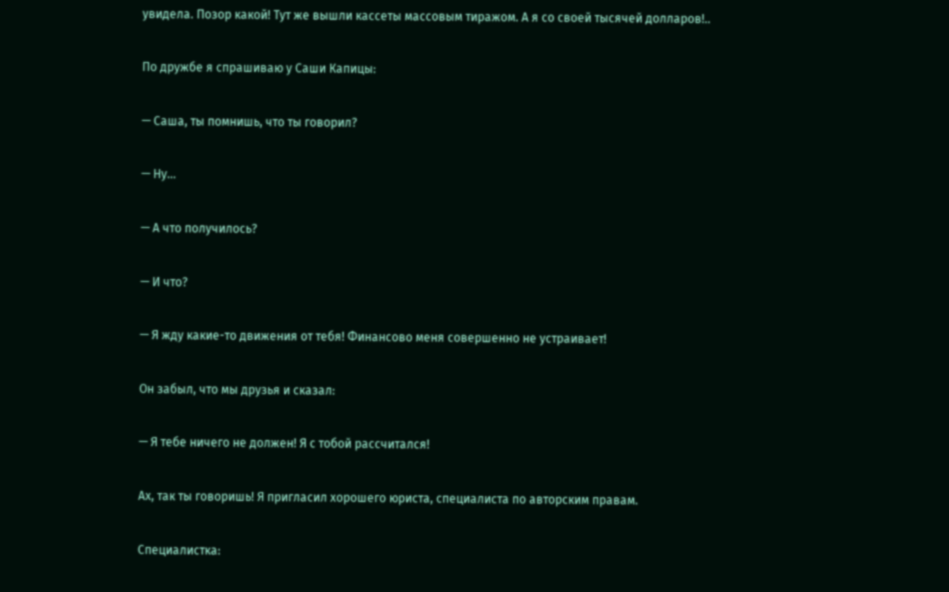увидела. Позор какой! Тут же вышли кассеты массовым тиражом. А я со своей тысячей долларов!..

По дружбе я спрашиваю у Саши Капицы:

— Саша, ты помнишь, что ты говорил?

— Ну…

— А что получилось?

— И что?

— Я жду какие-то движения от тебя! Финансово меня совершенно не устраивает!

Он забыл, что мы друзья и сказал:

— Я тебе ничего не должен! Я с тобой рассчитался!

Ах, так ты говоришь! Я пригласил хорошего юриста, специалиста по авторским правам.

Специалистка: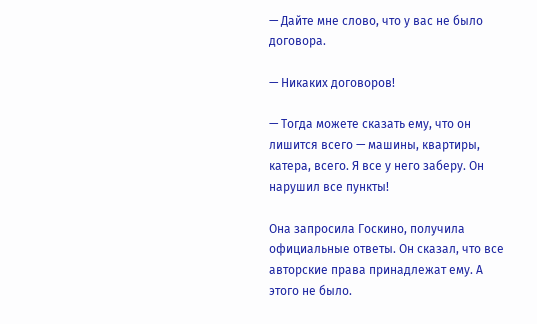— Дайте мне слово, что у вас не было договора.

— Никаких договоров!

— Тогда можете сказать ему, что он лишится всего — машины, квартиры, катера, всего. Я все у него заберу. Он нарушил все пункты!

Она запросила Госкино, получила официальные ответы. Он сказал, что все авторские права принадлежат ему. А этого не было.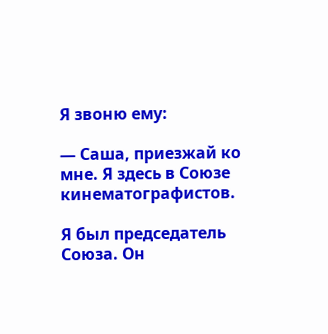Я звоню ему:

— Саша, приезжай ко мне. Я здесь в Союзе кинематографистов.

Я был председатель Союза. Он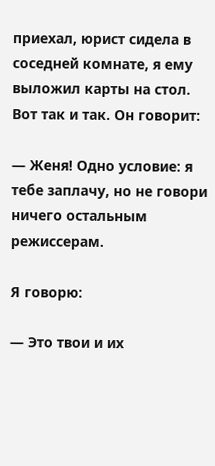приехал, юрист сидела в соседней комнате, я ему выложил карты на стол. Вот так и так. Он говорит:

— Женя! Одно условие: я тебе заплачу, но не говори ничего остальным режиссерам.

Я говорю:

— Это твои и их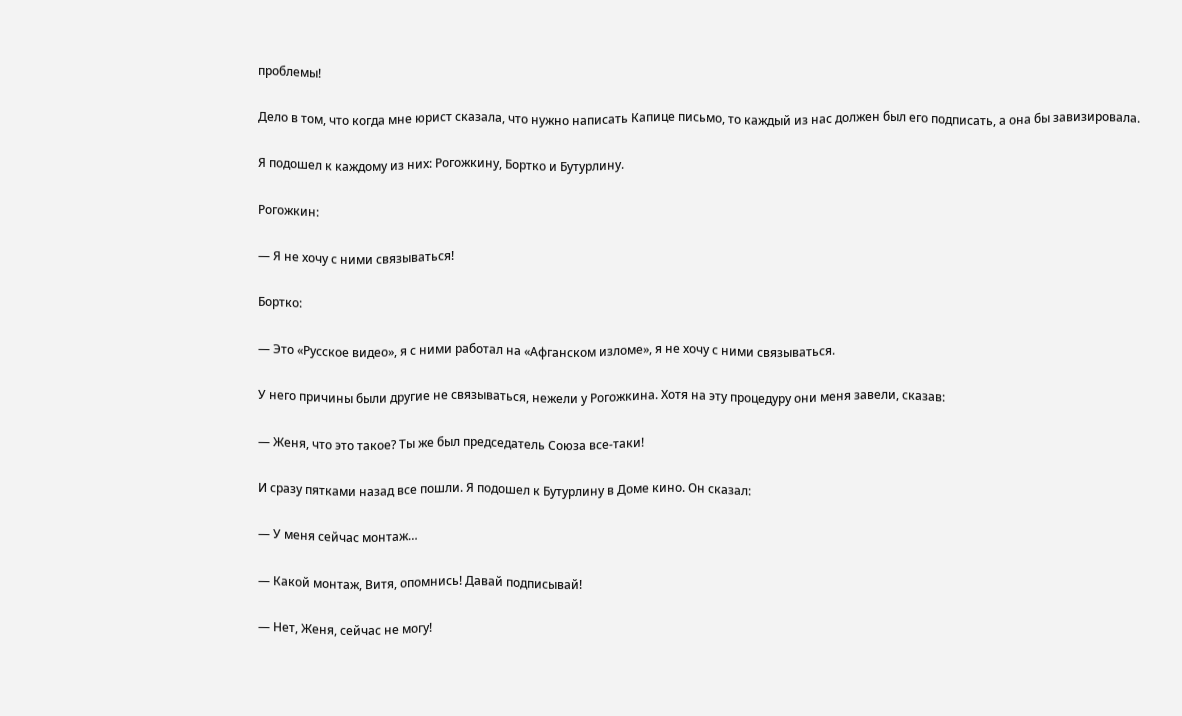проблемы!

Дело в том, что когда мне юрист сказала, что нужно написать Капице письмо, то каждый из нас должен был его подписать, а она бы завизировала.

Я подошел к каждому из них: Рогожкину, Бортко и Бутурлину.

Рогожкин:

— Я не хочу с ними связываться!

Бортко:

— Это «Русское видео», я с ними работал на «Афганском изломе», я не хочу с ними связываться.

У него причины были другие не связываться, нежели у Рогожкина. Хотя на эту процедуру они меня завели, сказав:

— Женя, что это такое? Ты же был председатель Союза все-таки!

И сразу пятками назад все пошли. Я подошел к Бутурлину в Доме кино. Он сказал:

— У меня сейчас монтаж…

— Какой монтаж, Витя, опомнись! Давай подписывай!

— Нет, Женя, сейчас не могу!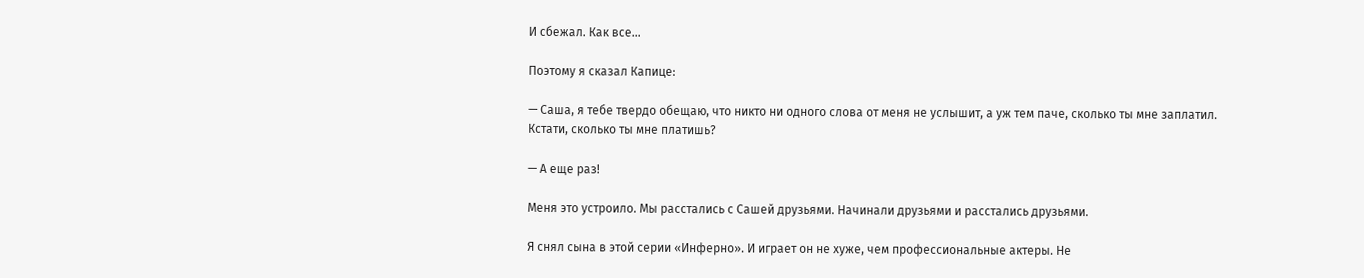И сбежал. Как все…

Поэтому я сказал Капице:

— Саша, я тебе твердо обещаю, что никто ни одного слова от меня не услышит, а уж тем паче, сколько ты мне заплатил. Кстати, сколько ты мне платишь?

— А еще раз!

Меня это устроило. Мы расстались с Сашей друзьями. Начинали друзьями и расстались друзьями.

Я снял сына в этой серии «Инферно». И играет он не хуже, чем профессиональные актеры. Не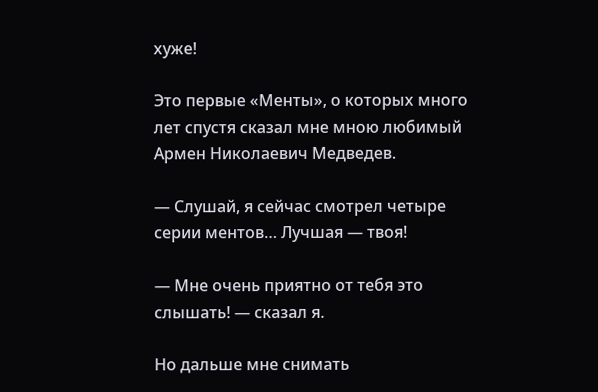хуже!

Это первые «Менты», о которых много лет спустя сказал мне мною любимый Армен Николаевич Медведев.

— Слушай, я сейчас смотрел четыре серии ментов… Лучшая — твоя!

— Мне очень приятно от тебя это слышать! — сказал я.

Но дальше мне снимать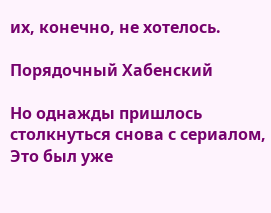их, конечно, не хотелось.

Порядочный Хабенский

Но однажды пришлось столкнуться снова с сериалом, Это был уже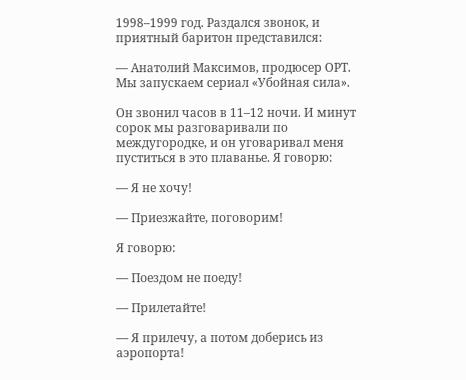1998–1999 год. Раздался звонок, и приятный баритон представился:

— Анатолий Максимов, продюсер ОРТ. Мы запускаем сериал «Убойная сила».

Он звонил часов в 11–12 ночи. И минут сорок мы разговаривали по междугородке, и он уговаривал меня пуститься в это плаванье. Я говорю:

— Я не хочу!

— Приезжайте, поговорим!

Я говорю:

— Поездом не поеду!

— Прилетайте!

— Я прилечу, а потом доберись из аэропорта!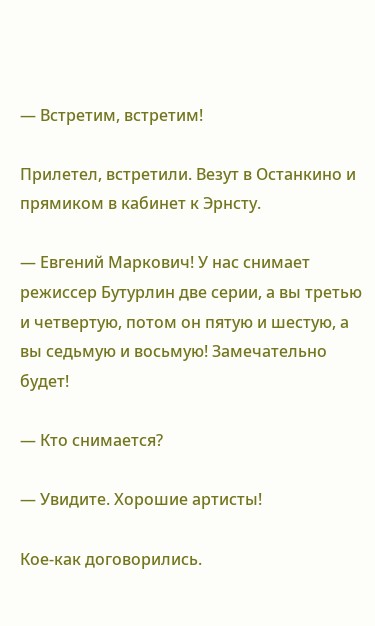— Встретим, встретим!

Прилетел, встретили. Везут в Останкино и прямиком в кабинет к Эрнсту.

— Евгений Маркович! У нас снимает режиссер Бутурлин две серии, а вы третью и четвертую, потом он пятую и шестую, а вы седьмую и восьмую! Замечательно будет!

— Кто снимается?

— Увидите. Хорошие артисты!

Кое-как договорились.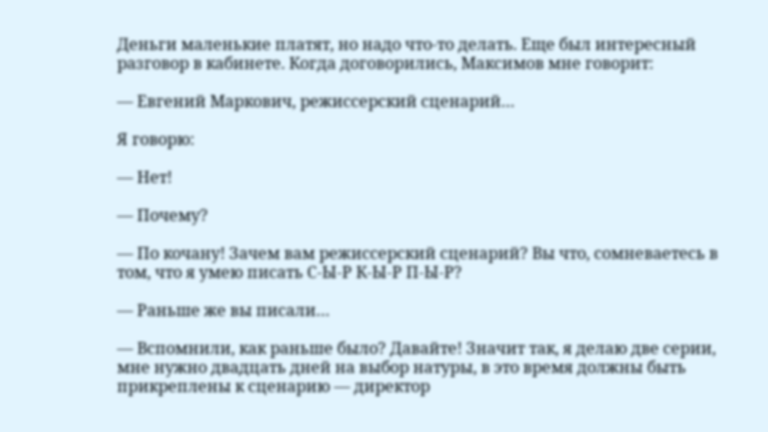Деньги маленькие платят, но надо что-то делать. Еще был интересный разговор в кабинете. Когда договорились, Максимов мне говорит:

— Евгений Маркович, режиссерский сценарий…

Я говорю:

— Нет!

— Почему?

— По кочану! Зачем вам режиссерский сценарий? Вы что, сомневаетесь в том, что я умею писать С-Ы-Р К-Ы-Р П-Ы-Р?

— Раньше же вы писали…

— Вспомнили, как раньше было? Давайте! Значит так, я делаю две серии, мне нужно двадцать дней на выбор натуры, в это время должны быть прикреплены к сценарию — директор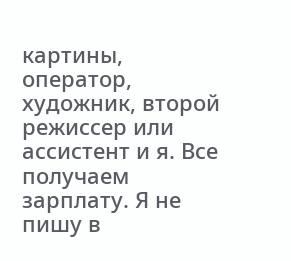картины, оператор, художник, второй режиссер или ассистент и я. Все получаем зарплату. Я не пишу в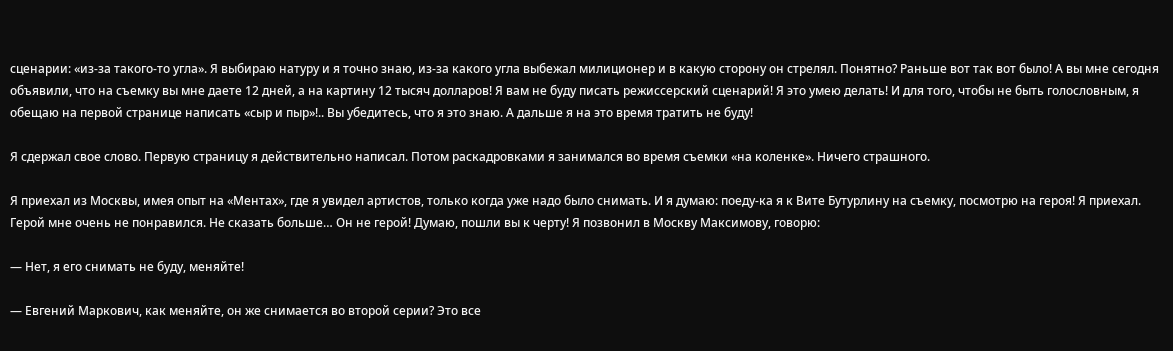сценарии: «из-за такого-то угла». Я выбираю натуру и я точно знаю, из-за какого угла выбежал милиционер и в какую сторону он стрелял. Понятно? Раньше вот так вот было! А вы мне сегодня объявили, что на съемку вы мне даете 12 дней, а на картину 12 тысяч долларов! Я вам не буду писать режиссерский сценарий! Я это умею делать! И для того, чтобы не быть голословным, я обещаю на первой странице написать «сыр и пыр»!.. Вы убедитесь, что я это знаю. А дальше я на это время тратить не буду!

Я сдержал свое слово. Первую страницу я действительно написал. Потом раскадровками я занимался во время съемки «на коленке». Ничего страшного.

Я приехал из Москвы, имея опыт на «Ментах», где я увидел артистов, только когда уже надо было снимать. И я думаю: поеду-ка я к Вите Бутурлину на съемку, посмотрю на героя! Я приехал. Герой мне очень не понравился. Не сказать больше… Он не герой! Думаю, пошли вы к черту! Я позвонил в Москву Максимову, говорю:

— Нет, я его снимать не буду, меняйте!

— Евгений Маркович, как меняйте, он же снимается во второй серии? Это все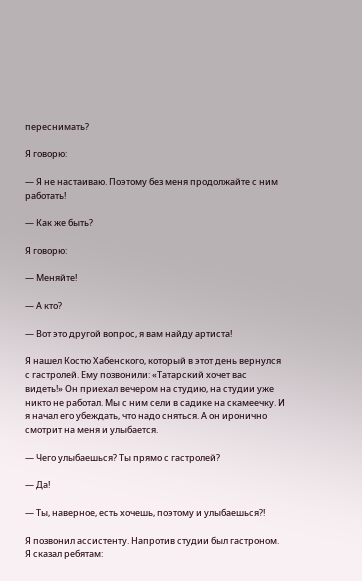переснимать?

Я говорю:

— Я не настаиваю. Поэтому без меня продолжайте с ним работать!

— Как же быть?

Я говорю:

— Меняйте!

— А кто?

— Вот это другой вопрос, я вам найду артиста!

Я нашел Костю Хабенского, который в этот день вернулся с гастролей. Ему позвонили: «Татарский хочет вас видеть!» Он приехал вечером на студию, на студии уже никто не работал. Мы с ним сели в садике на скамеечку. И я начал его убеждать, что надо сняться. А он иронично смотрит на меня и улыбается.

— Чего улыбаешься? Ты прямо с гастролей?

— Да!

— Ты, наверное, есть хочешь, поэтому и улыбаешься?!

Я позвонил ассистенту. Напротив студии был гастроном. Я сказал ребятам: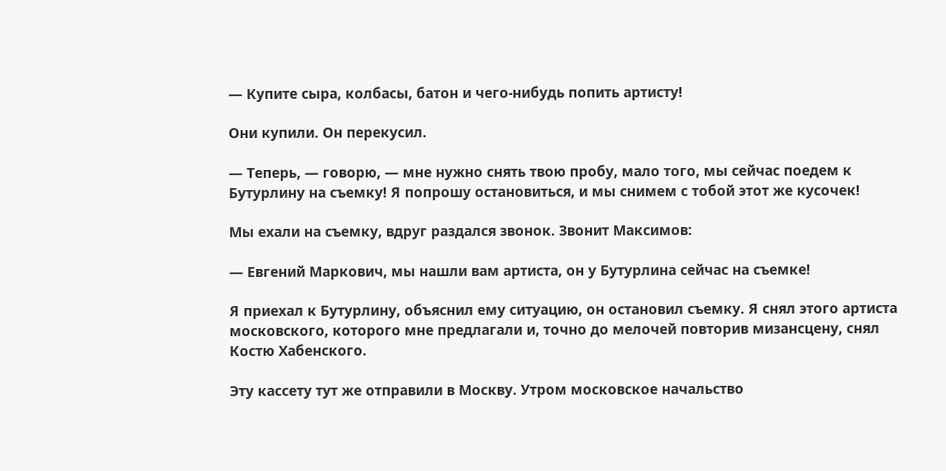— Купите сыра, колбасы, батон и чего-нибудь попить артисту!

Они купили. Он перекусил.

— Теперь, — говорю, — мне нужно снять твою пробу, мало того, мы сейчас поедем к Бутурлину на съемку! Я попрошу остановиться, и мы снимем с тобой этот же кусочек!

Мы ехали на съемку, вдруг раздался звонок. Звонит Максимов:

— Евгений Маркович, мы нашли вам артиста, он у Бутурлина сейчас на съемке!

Я приехал к Бутурлину, объяснил ему ситуацию, он остановил съемку. Я снял этого артиста московского, которого мне предлагали и, точно до мелочей повторив мизансцену, снял Костю Хабенского.

Эту кассету тут же отправили в Москву. Утром московское начальство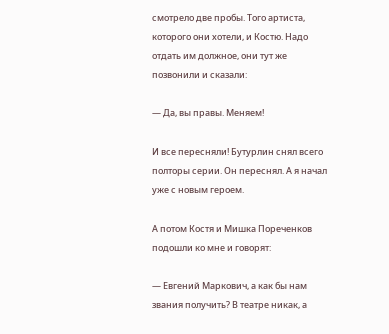смотрело две пробы. Того артиста, которого они хотели, и Костю. Надо отдать им должное, они тут же позвонили и сказали:

— Да, вы правы. Меняем!

И все пересняли! Бутурлин снял всего полторы серии. Он переснял. А я начал уже с новым героем.

А потом Костя и Мишка Пореченков подошли ко мне и говорят:

— Евгений Маркович, а как бы нам звания получить? В театре никак, а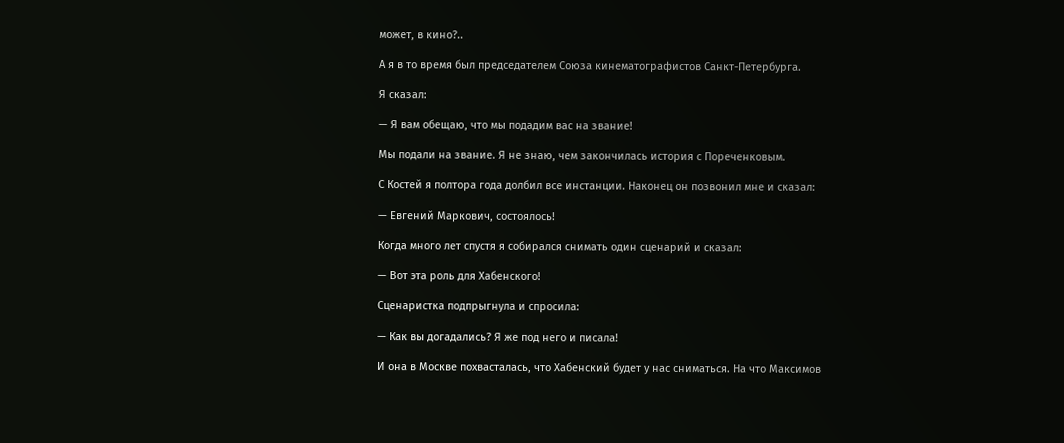может, в кино?..

А я в то время был председателем Союза кинематографистов Санкт-Петербурга.

Я сказал:

— Я вам обещаю, что мы подадим вас на звание!

Мы подали на звание. Я не знаю, чем закончилась история с Пореченковым.

С Костей я полтора года долбил все инстанции. Наконец он позвонил мне и сказал:

— Евгений Маркович, состоялось!

Когда много лет спустя я собирался снимать один сценарий и сказал:

— Вот эта роль для Хабенского!

Сценаристка подпрыгнула и спросила:

— Как вы догадались? Я же под него и писала!

И она в Москве похвасталась, что Хабенский будет у нас сниматься. На что Максимов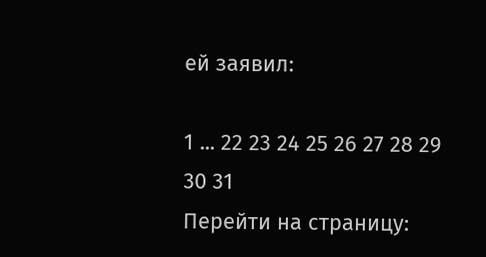ей заявил:

1 ... 22 23 24 25 26 27 28 29 30 31
Перейти на страницу: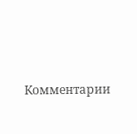Комментарии